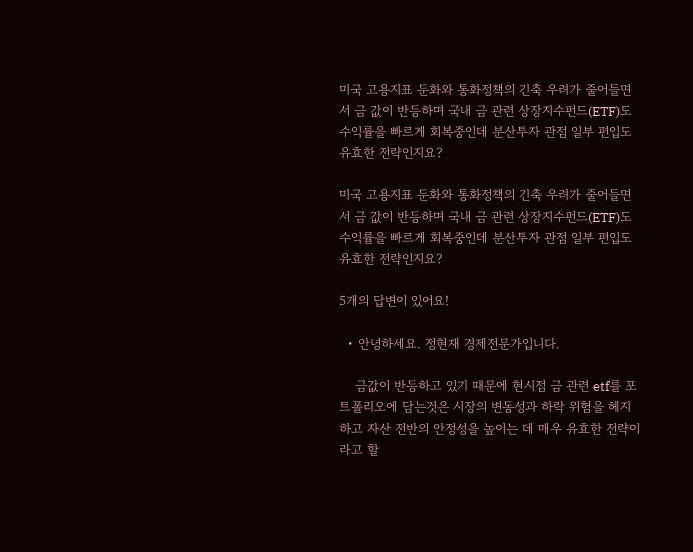미국 고용지표 둔화와 통화정책의 긴축 우려가 줄어들면서 금 값이 반등하며 국내 금 관련 상장지수펀드(ETF)도 수익률을 빠르게 회복중인데 분산투자 관점 일부 편입도 유효한 전략인지요?

미국 고용지표 둔화와 통화정책의 긴축 우려가 줄어들면서 금 값이 반등하며 국내 금 관련 상장지수펀드(ETF)도 수익률을 빠르게 회복중인데 분산투자 관점 일부 편입도 유효한 전략인지요?

5개의 답변이 있어요!

  • 안녕하세요. 정현재 경제전문가입니다.

    금값이 반등하고 있기 때문에 현시점 금 관련 etf를 포트폴리오에 담는것은 시장의 변동성과 하락 위험을 헤지하고 자산 전반의 안정성을 높이는 데 매우 유효한 전략이라고 할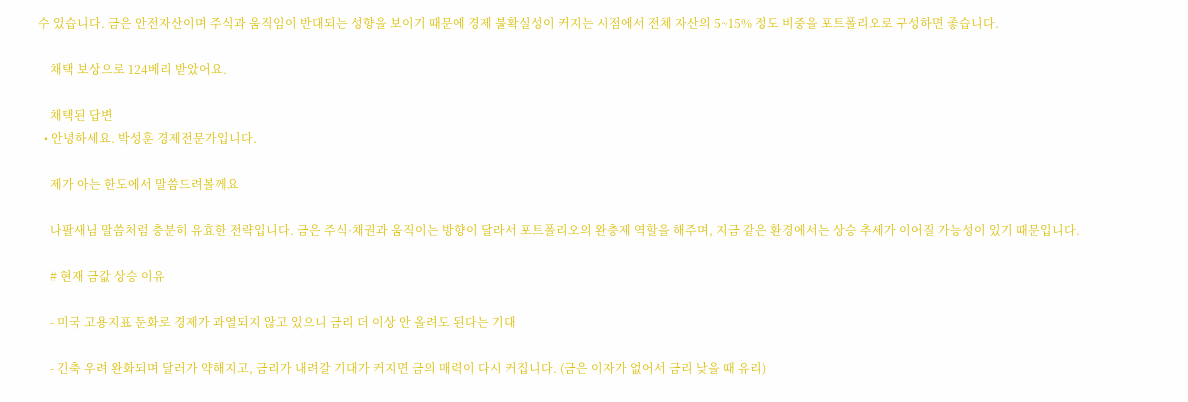수 있습니다. 금은 안전자산이며 주식과 움직임이 반대되는 성향을 보이기 때문에 경제 불확실성이 커지는 시점에서 전체 자산의 5~15% 정도 비중을 포트폴리오로 구성하면 좋습니다.

    채택 보상으로 124베리 받았어요.

    채택된 답변
  • 안녕하세요. 박성훈 경제전문가입니다.

    제가 아는 한도에서 말씀드려볼께요

    나팔새님 말씀처럼 충분히 유효한 전략입니다. 금은 주식·채권과 움직이는 방향이 달라서 포트폴리오의 완충제 역할을 해주며, 지금 같은 환경에서는 상승 추세가 이어질 가능성이 있기 때문입니다.

    # 현재 금값 상승 이유

    - 미국 고용지표 둔화로 경제가 과열되지 않고 있으니 금리 더 이상 안 올려도 된다는 기대

    - 긴축 우려 완화되며 달러가 약해지고, 금리가 내려갈 기대가 커지면 금의 매력이 다시 커집니다. (금은 이자가 없어서 금리 낮을 때 유리)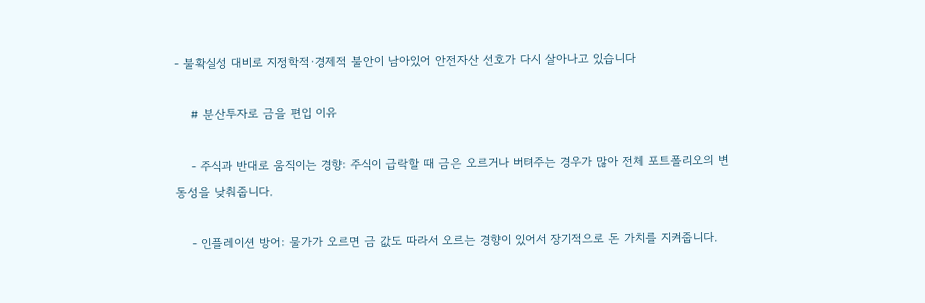- 불확실성 대비로 지정학적·경제적 불안이 남아있어 안전자산 선호가 다시 살아나고 있습니다

    # 분산투자로 금을 편입 이유

    - 주식과 반대로 움직이는 경향: 주식이 급락할 때 금은 오르거나 버텨주는 경우가 많아 전체 포트폴리오의 변동성을 낮춰줍니다.

    - 인플레이션 방어: 물가가 오르면 금 값도 따라서 오르는 경향이 있어서 장기적으로 돈 가치를 지켜줍니다.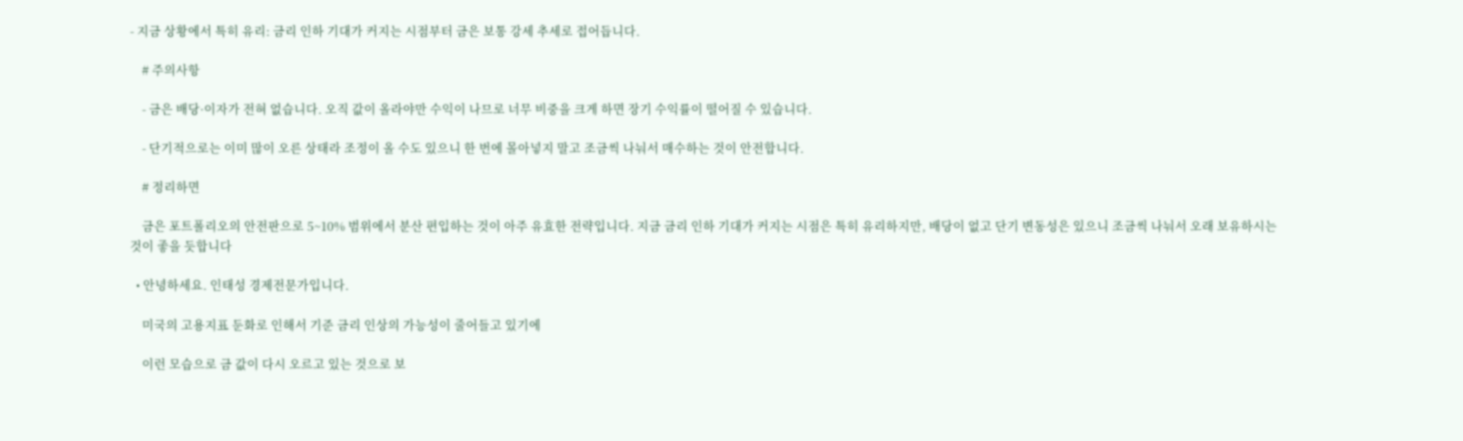- 지금 상황에서 특히 유리: 금리 인하 기대가 커지는 시점부터 금은 보통 강세 추세로 접어듭니다.

    # 주의사항

    - 금은 배당·이자가 전혀 없습니다. 오직 값이 올라야만 수익이 나므로 너무 비중을 크게 하면 장기 수익률이 떨어질 수 있습니다.

    - 단기적으로는 이미 많이 오른 상태라 조정이 올 수도 있으니 한 번에 몰아넣지 말고 조금씩 나눠서 매수하는 것이 안전합니다.

    # 정리하면

    금은 포트폴리오의 안전판으로 5~10% 범위에서 분산 편입하는 것이 아주 유효한 전략입니다. 지금 금리 인하 기대가 커지는 시점은 특히 유리하지만, 배당이 없고 단기 변동성은 있으니 조금씩 나눠서 오래 보유하시는 것이 좋을 듯합니다

  • 안녕하세요. 인태성 경제전문가입니다.

    미국의 고용지표 둔화로 인해서 기준 금리 인상의 가능성이 줄어들고 있기에

    이런 모습으로 금 값이 다시 오르고 있는 것으로 보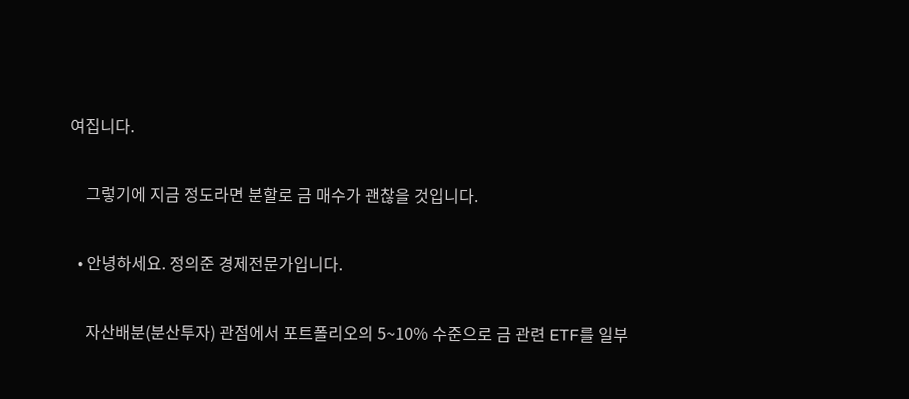여집니다.

    그렇기에 지금 정도라면 분할로 금 매수가 괜찮을 것입니다.

  • 안녕하세요. 정의준 경제전문가입니다.

    자산배분(분산투자) 관점에서 포트폴리오의 5~10% 수준으로 금 관련 ETF를 일부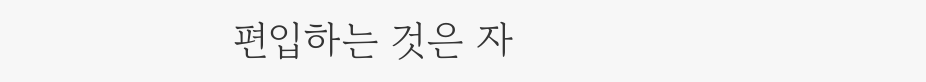편입하는 것은 자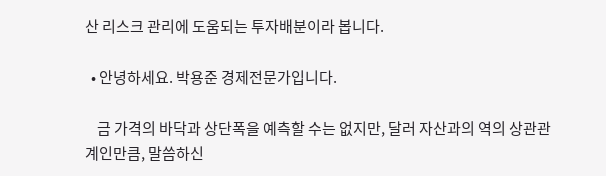산 리스크 관리에 도움되는 투자배분이라 봅니다.

  • 안녕하세요. 박용준 경제전문가입니다.

    금 가격의 바닥과 상단폭을 예측할 수는 없지만, 달러 자산과의 역의 상관관계인만큼, 말씀하신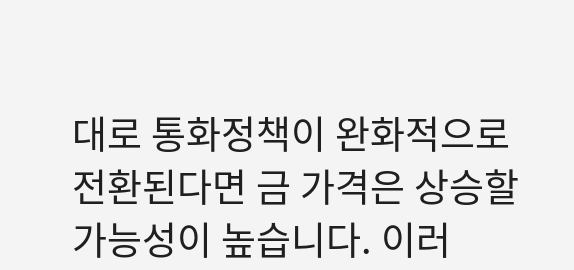대로 통화정책이 완화적으로 전환된다면 금 가격은 상승할 가능성이 높습니다. 이러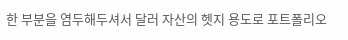한 부분을 염두해두셔서 달러 자산의 헷지 용도로 포트폴리오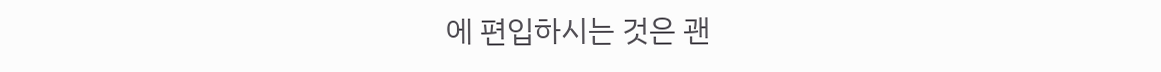에 편입하시는 것은 괜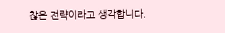찮은 전략이라고 생각합니다.